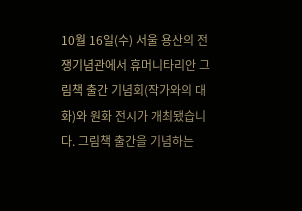10월 16일(수) 서울 용산의 전쟁기념관에서 휴머니타리안 그림책 출간 기념회(작가와의 대화)와 원화 전시가 개최됐습니다. 그림책 출간을 기념하는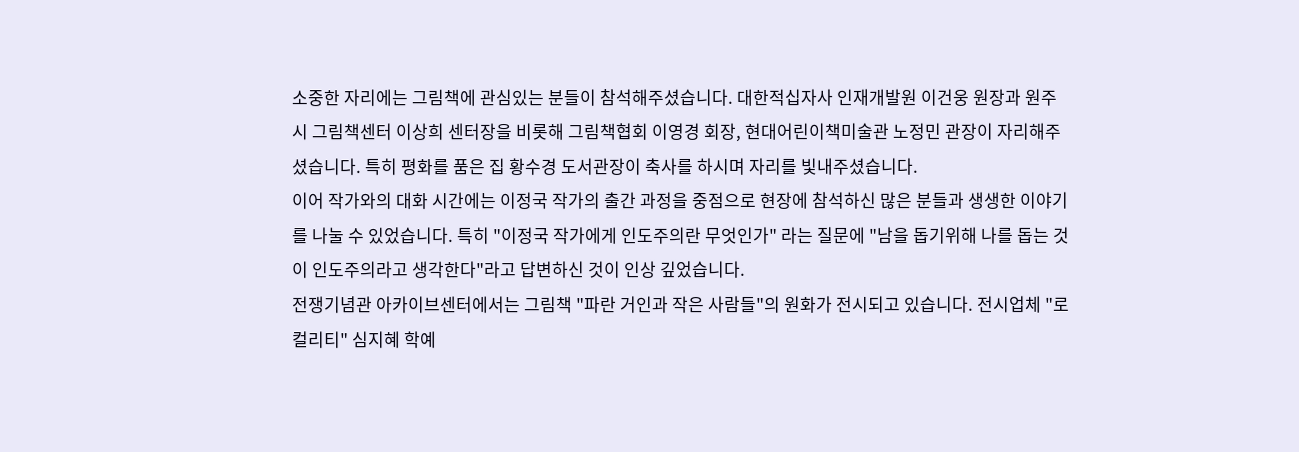소중한 자리에는 그림책에 관심있는 분들이 참석해주셨습니다. 대한적십자사 인재개발원 이건웅 원장과 원주시 그림책센터 이상희 센터장을 비롯해 그림책협회 이영경 회장, 현대어린이책미술관 노정민 관장이 자리해주셨습니다. 특히 평화를 품은 집 황수경 도서관장이 축사를 하시며 자리를 빛내주셨습니다.
이어 작가와의 대화 시간에는 이정국 작가의 출간 과정을 중점으로 현장에 참석하신 많은 분들과 생생한 이야기를 나눌 수 있었습니다. 특히 "이정국 작가에게 인도주의란 무엇인가" 라는 질문에 "남을 돕기위해 나를 돕는 것이 인도주의라고 생각한다"라고 답변하신 것이 인상 깊었습니다.
전쟁기념관 아카이브센터에서는 그림책 "파란 거인과 작은 사람들"의 원화가 전시되고 있습니다. 전시업체 "로컬리티" 심지혜 학예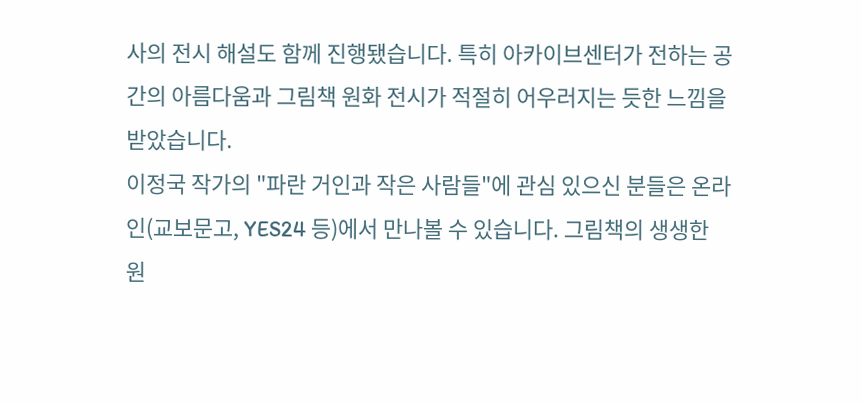사의 전시 해설도 함께 진행됐습니다. 특히 아카이브센터가 전하는 공간의 아름다움과 그림책 원화 전시가 적절히 어우러지는 듯한 느낌을 받았습니다.
이정국 작가의 "파란 거인과 작은 사람들"에 관심 있으신 분들은 온라인(교보문고, YES24 등)에서 만나볼 수 있습니다. 그림책의 생생한 원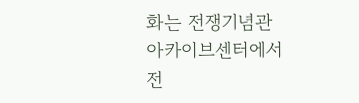화는 전쟁기념관 아카이브센터에서 전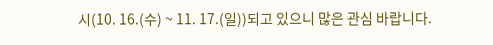시(10. 16.(수) ~ 11. 17.(일))되고 있으니 많은 관심 바랍니다.